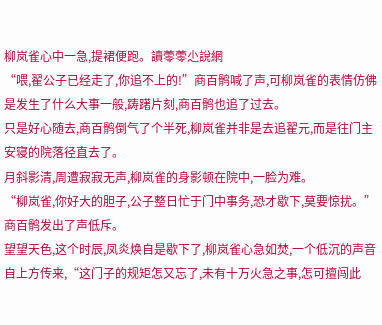柳岚雀心中一急,提裙便跑。讀蕶蕶尐說網
“喂,翟公子已经走了,你追不上的!”商百鹘喊了声,可柳岚雀的表情仿佛是发生了什么大事一般,踌躇片刻,商百鹘也追了过去。
只是好心随去,商百鹘倒气了个半死,柳岚雀并非是去追翟元,而是往门主安寝的院落径直去了。
月斜影清,周遭寂寂无声,柳岚雀的身影顿在院中,一脸为难。
“柳岚雀,你好大的胆子,公子整日忙于门中事务,恐才歇下,莫要惊扰。”商百鹘发出了声低斥。
望望天色,这个时辰,凤炎焕自是歇下了,柳岚雀心急如焚,一个低沉的声音自上方传来,“这门子的规矩怎又忘了,未有十万火急之事,怎可擅闯此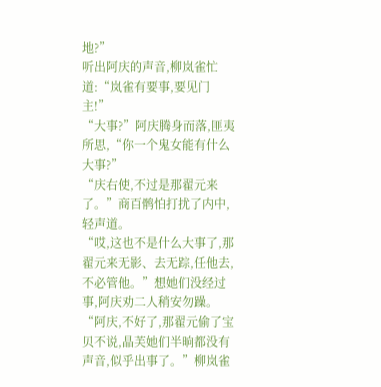地?”
听出阿庆的声音,柳岚雀忙道:“岚雀有要事,要见门主!”
“大事?”阿庆腾身而落,匪夷所思,“你一个鬼女能有什么大事?”
“庆右使,不过是那翟元来了。”商百鹘怕打扰了内中,轻声道。
“哎,这也不是什么大事了,那翟元来无影、去无踪,任他去,不必管他。”想她们没经过事,阿庆劝二人稍安勿躁。
“阿庆,不好了,那翟元偷了宝贝不说,晶芙她们半晌都没有声音,似乎出事了。”柳岚雀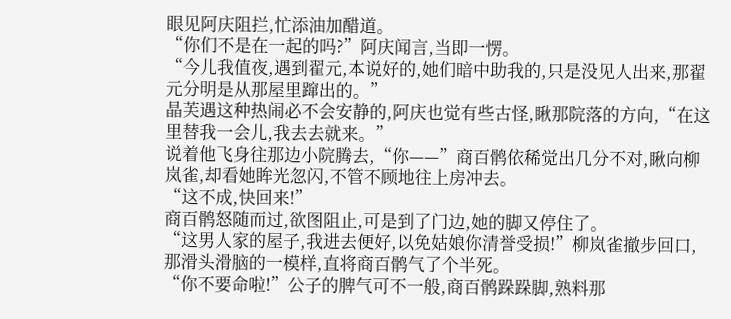眼见阿庆阻拦,忙添油加醋道。
“你们不是在一起的吗?”阿庆闻言,当即一愣。
“今儿我值夜,遇到翟元,本说好的,她们暗中助我的,只是没见人出来,那翟元分明是从那屋里蹿出的。”
晶芙遇这种热闹必不会安静的,阿庆也觉有些古怪,瞅那院落的方向,“在这里替我一会儿,我去去就来。”
说着他飞身往那边小院腾去,“你——”商百鹘依稀觉出几分不对,瞅向柳岚雀,却看她眸光忽闪,不管不顾地往上房冲去。
“这不成,快回来!”
商百鹘怒随而过,欲图阻止,可是到了门边,她的脚又停住了。
“这男人家的屋子,我进去便好,以免姑娘你清誉受损!”柳岚雀撤步回口,那滑头滑脑的一模样,直将商百鹘气了个半死。
“你不要命啦!”公子的脾气可不一般,商百鹘跺跺脚,熟料那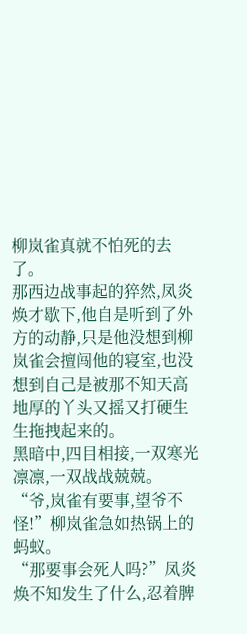柳岚雀真就不怕死的去了。
那西边战事起的猝然,凤炎焕才歇下,他自是听到了外方的动静,只是他没想到柳岚雀会擅闯他的寝室,也没想到自己是被那不知天高地厚的丫头又摇又打硬生生拖拽起来的。
黑暗中,四目相接,一双寒光凛凛,一双战战兢兢。
“爷,岚雀有要事,望爷不怪!”柳岚雀急如热锅上的蚂蚁。
“那要事会死人吗?”凤炎焕不知发生了什么,忍着脾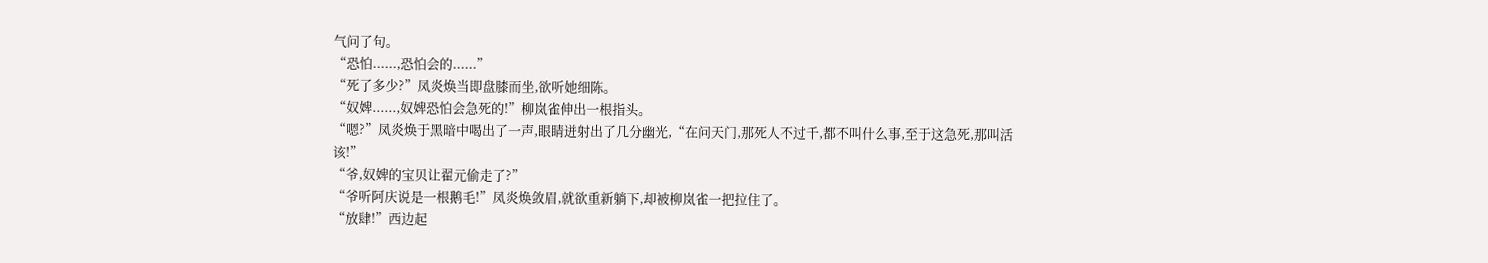气问了句。
“恐怕......,恐怕会的......”
“死了多少?”凤炎焕当即盘膝而坐,欲听她细陈。
“奴婢......,奴婢恐怕会急死的!”柳岚雀伸出一根指头。
“嗯?”凤炎焕于黑暗中喝出了一声,眼睛迸射出了几分幽光,“在问天门,那死人不过千,都不叫什么事,至于这急死,那叫活该!”
“爷,奴婢的宝贝让翟元偷走了?”
“爷听阿庆说是一根鹅毛!”凤炎焕敛眉,就欲重新躺下,却被柳岚雀一把拉住了。
“放肆!”西边起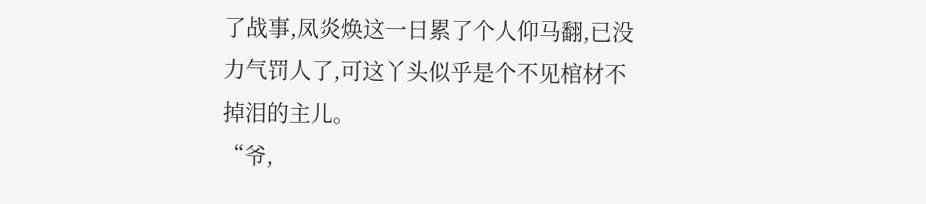了战事,凤炎焕这一日累了个人仰马翻,已没力气罚人了,可这丫头似乎是个不见棺材不掉泪的主儿。
“爷,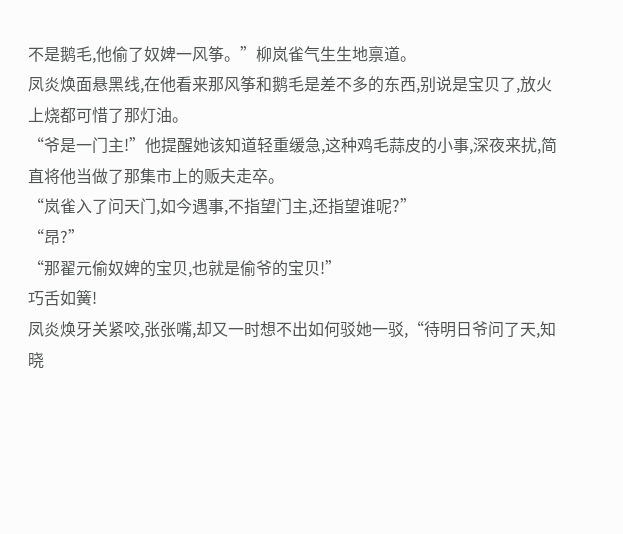不是鹅毛,他偷了奴婢一风筝。”柳岚雀气生生地禀道。
凤炎焕面悬黑线,在他看来那风筝和鹅毛是差不多的东西,别说是宝贝了,放火上烧都可惜了那灯油。
“爷是一门主!”他提醒她该知道轻重缓急,这种鸡毛蒜皮的小事,深夜来扰,简直将他当做了那集市上的贩夫走卒。
“岚雀入了问天门,如今遇事,不指望门主,还指望谁呢?”
“昂?”
“那翟元偷奴婢的宝贝,也就是偷爷的宝贝!”
巧舌如簧!
凤炎焕牙关紧咬,张张嘴,却又一时想不出如何驳她一驳,“待明日爷问了天,知晓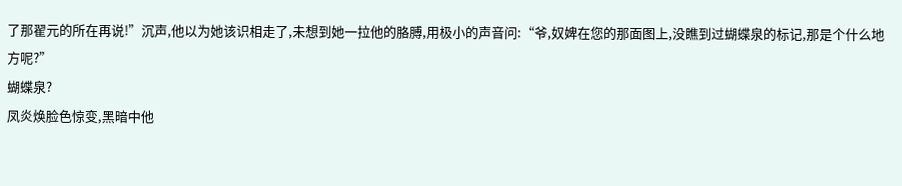了那翟元的所在再说!”沉声,他以为她该识相走了,未想到她一拉他的胳膊,用极小的声音问:“爷,奴婢在您的那面图上,没瞧到过蝴蝶泉的标记,那是个什么地方呢?”
蝴蝶泉?
凤炎焕脸色惊变,黑暗中他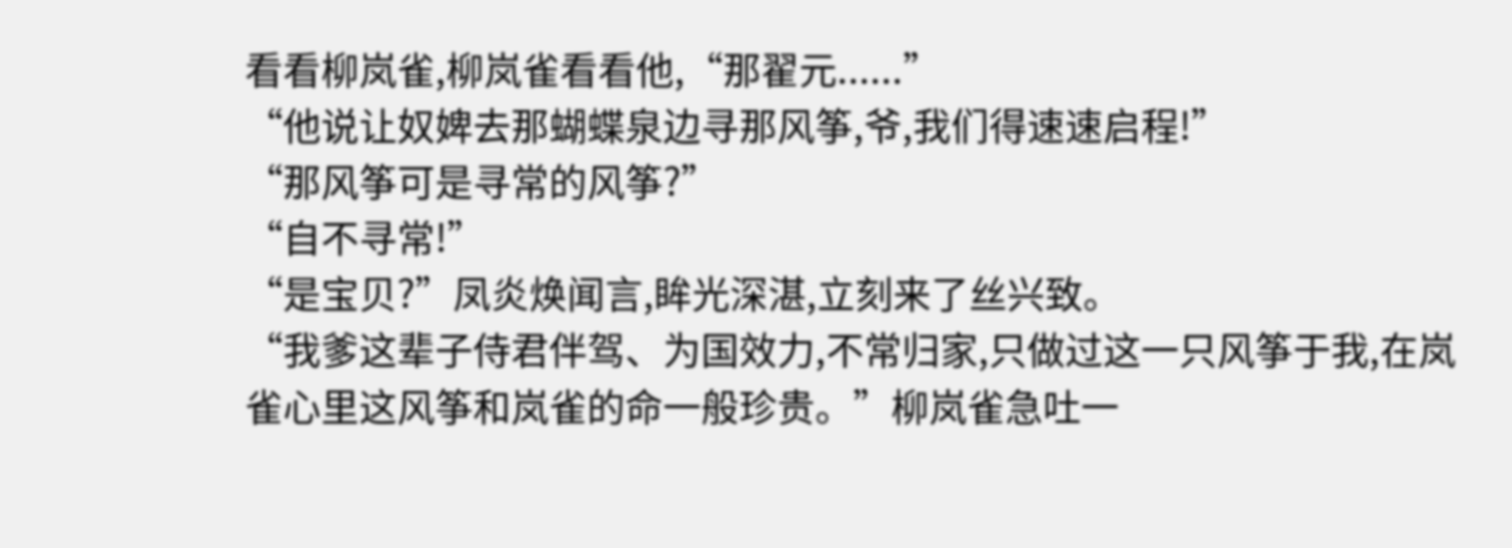看看柳岚雀,柳岚雀看看他,“那翟元......”
“他说让奴婢去那蝴蝶泉边寻那风筝,爷,我们得速速启程!”
“那风筝可是寻常的风筝?”
“自不寻常!”
“是宝贝?”凤炎焕闻言,眸光深湛,立刻来了丝兴致。
“我爹这辈子侍君伴驾、为国效力,不常归家,只做过这一只风筝于我,在岚雀心里这风筝和岚雀的命一般珍贵。”柳岚雀急吐一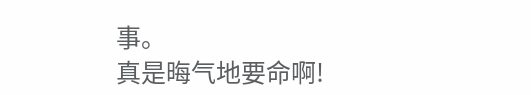事。
真是晦气地要命啊!